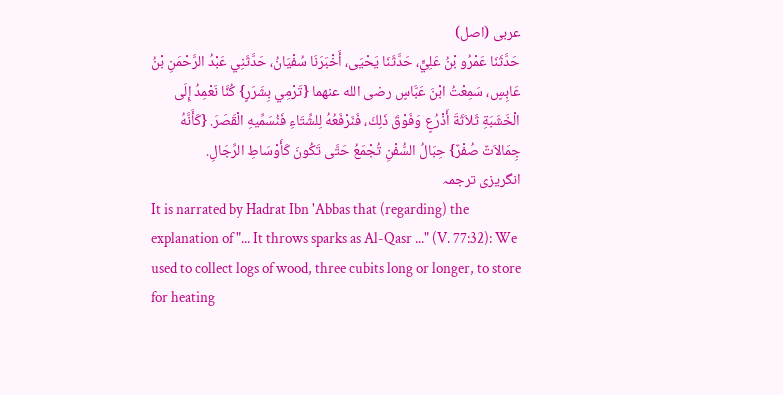عربی (اصل)
حَدَّثَنَا عَمْرُو بْنُ عَلِيٍّ، حَدَّثَنَا يَحْيَى، أَخْبَرَنَا سُفْيَانُ، حَدَّثَنِي عَبْدُ الرَّحْمَنِ بْنُ عَابِسٍ، سَمِعْتُ ابْنَ عَبَّاسٍ رضى الله عنهما {تَرْمِي بِشَرَرٍ} كُنَّا نَعْمِدُ إِلَى الْخَشَبَةِ ثَلاَثَةَ أَذْرُعٍ وَفَوْقَ ذَلِكَ، فَنَرْفَعُهُ لِلشِّتَاءِ فَنُسَمِّيهِ الْقَصَرَ. {كَأَنَّهُ جِمَالاَتٌ صُفْرٌ} حِبَالُ السُّفْنِ تُجْمَعُ حَتَّى تَكُونَ كَأَوْسَاطِ الرِّجَالِ.
انگریزی ترجمہ
It is narrated by Hadrat Ibn 'Abbas that (regarding) the explanation of "... It throws sparks as Al-Qasr ..." (V. 77:32): We used to collect logs of wood, three cubits long or longer, to store for heating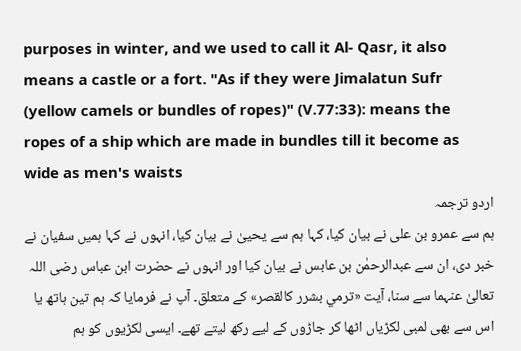purposes in winter, and we used to call it Al- Qasr, it also means a castle or a fort. "As if they were Jimalatun Sufr (yellow camels or bundles of ropes)" (V.77:33): means the ropes of a ship which are made in bundles till it become as wide as men's waists
اردو ترجمہ
ہم سے عمرو بن علی نے بیان کیا، کہا ہم سے یحییٰ نے بیان کیا، انہوں نے کہا ہمیں سفیان نے خبر دی، ان سے عبدالرحمٰن بن عابس نے بیان کیا اور انہوں نے حضرت ابن عباس رضی اللہ تعالیٰ عنہما سے سنا، آیت «ترمي بشرر كالقصر» کے متعلق۔ آپ نے فرمایا کہ ہم تین ہاتھ یا اس سے بھی لمبی لکڑیاں اٹھا کر جاڑوں کے لیے رکھ لیتے تھے۔ ایسی لکڑیوں کو ہم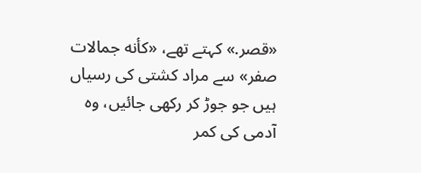«قصر.» کہتے تھے، «كأنه جمالات صفر» سے مراد کشتی کی رسیاں ہیں جو جوڑ کر رکھی جائیں، وہ آدمی کی کمر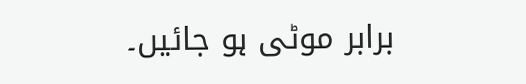برابر موٹی ہو جائیں۔